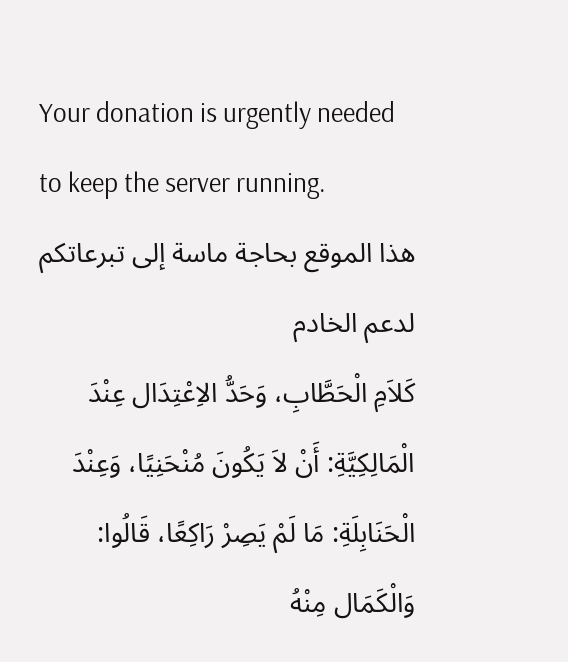Your donation is urgently needed to keep the server running.
هذا الموقع بحاجة ماسة إلى تبرعاتكم لدعم الخادم
كَلاَمِ الْحَطَّابِ، وَحَدُّ الاِعْتِدَال عِنْدَ الْمَالِكِيَّةِ: أَنْ لاَ يَكُونَ مُنْحَنِيًا، وَعِنْدَ الْحَنَابِلَةِ: مَا لَمْ يَصِرْ رَاكِعًا، قَالُوا: وَالْكَمَال مِنْهُ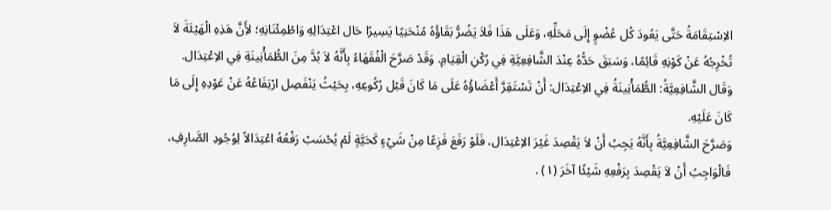الاِسْتِقَامَةُ حَتَّى يَعُودَ كُل عُضْوٍ إِلَى مَحَلِّهِ، وَعَلَى هَذَا فَلاَ يَضُرُّ بَقَاؤُهُ مُنْحَنِيًا يَسِيرًا حَال اعْتِدَالِهِ وَاطْمِئْنَانِهِ؛ لأَِنَّ هَذِهِ الْهَيْئَةَ لاَ تُخْرِجُهُ عَنْ كَوْنِهِ قَائِمًا، وَسَبَقَ حَدُّهُ عِنْدَ الشَّافِعِيَّةِ فِي رُكْنِ الْقِيَامِ. وَقَدْ صَرَّحَ الْفُقَهَاءُ بِأَنَّهُ لاَ بُدَّ مِنَ الطُّمَأْنِينَةِ فِي الاِعْتِدَال.
وَقَال الشَّافِعِيَّةُ: الطُّمَأْنِينَةُ فِي الاِعْتِدَال: أَنْ تَسْتَقِرَّ أَعْضَاؤُهُ عَلَى مَا كَانَ قَبْل رُكُوعِهِ، بِحَيْثُ يَنْفَصِل ارْتِفَاعُهُ عَنْ عَوْدِهِ إِلَى مَا كَانَ عَلَيْهِ.
وَصَرَّحَ الشَّافِعِيَّةُ بِأَنَّهُ يَجِبُ أَنْ لاَ يَقْصِدَ غَيْرَ الاِعْتِدَال، فَلَوْ رَفَعَ فَزِعًا مِنْ شَيْءٍ كَحَيَّةٍ لَمْ يُحْسَبْ رَفْعُهُ اعْتِدَالاً لِوُجُودِ الصَّارِفِ، فَالْوَاجِبُ أَنْ لاَ يَقْصِدَ بِرَفْعِهِ شَيْئًا آخَرَ (١) .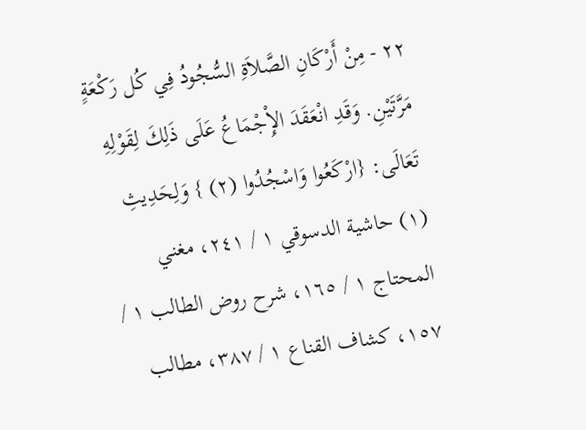٢٢ - مِنْ أَرْكَانِ الصَّلاَةِ السُّجُودُ فِي كُل رَكْعَةٍ مَرَّتَيْنِ. وَقَدِ انْعَقَدَ الإِْجْمَاعُ عَلَى ذَلِكَ لِقَوْلِهِ تَعَالَى: {ارْكَعُوا وَاسْجُدُوا (٢) } وَلِحَدِيثِ
(١) حاشية الدسوقي ١ / ٢٤١، مغني المحتاج ١ / ١٦٥، شرح روض الطالب ١ / ١٥٧، كشاف القناع ١ / ٣٨٧، مطالب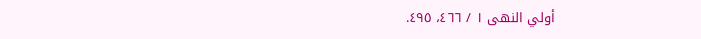أولي النهى ١ / ٤٦٦، ٤٩٥.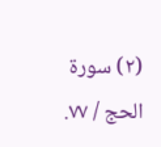(٢) سورة الحج / ٧٧.